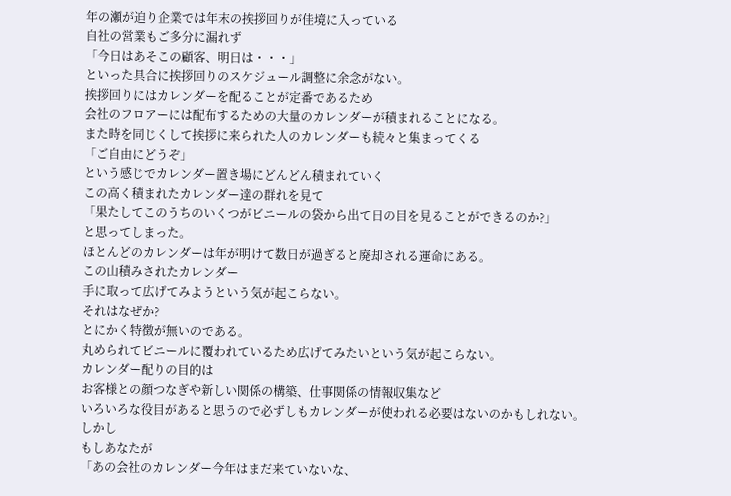年の瀬が迫り企業では年末の挨拶回りが佳境に入っている
自社の営業もご多分に漏れず
「今日はあそこの顧客、明日は・・・」
といった具合に挨拶回りのスケジュール調整に余念がない。
挨拶回りにはカレンダーを配ることが定番であるため
会社のフロアーには配布するための大量のカレンダーが積まれることになる。
また時を同じくして挨拶に来られた人のカレンダーも続々と集まってくる
「ご自由にどうぞ」
という感じでカレンダー置き場にどんどん積まれていく
この高く積まれたカレンダー達の群れを見て
「果たしてこのうちのいくつがビニールの袋から出て日の目を見ることができるのか?」
と思ってしまった。
ほとんどのカレンダーは年が明けて数日が過ぎると廃却される運命にある。
この山積みされたカレンダー
手に取って広げてみようという気が起こらない。
それはなぜか?
とにかく特徴が無いのである。
丸められてビニールに覆われているため広げてみたいという気が起こらない。
カレンダー配りの目的は
お客様との顔つなぎや新しい関係の構築、仕事関係の情報収集など
いろいろな役目があると思うので必ずしもカレンダーが使われる必要はないのかもしれない。
しかし
もしあなたが
「あの会社のカレンダー今年はまだ来ていないな、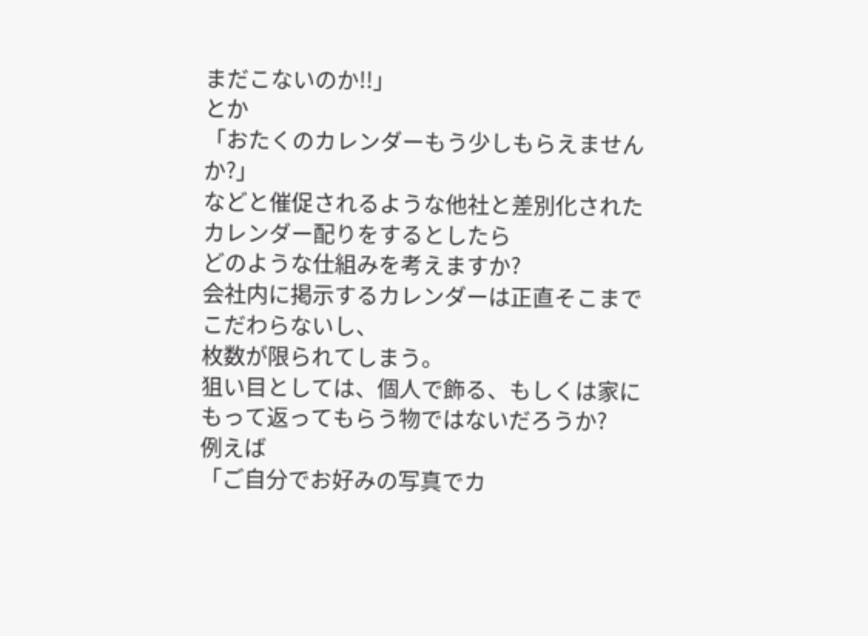まだこないのか!!」
とか
「おたくのカレンダーもう少しもらえませんか?」
などと催促されるような他社と差別化されたカレンダー配りをするとしたら
どのような仕組みを考えますか?
会社内に掲示するカレンダーは正直そこまでこだわらないし、
枚数が限られてしまう。
狙い目としては、個人で飾る、もしくは家にもって返ってもらう物ではないだろうか?
例えば
「ご自分でお好みの写真でカ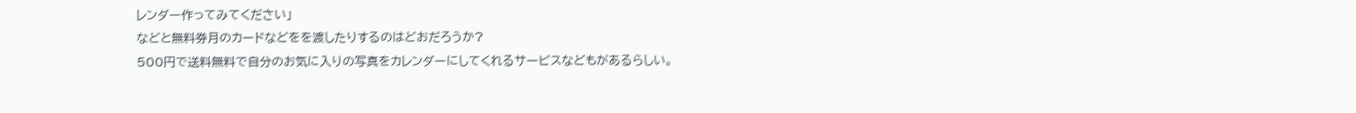レンダー作ってみてください」
などと無料券月のカードなどをを渡したりするのはどおだろうか?
500円で送料無料で自分のお気に入りの写真をカレンダーにしてくれるサービスなどもがあるらしい。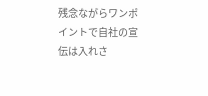残念ながらワンポイントで自社の宣伝は入れさ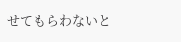せてもらわないと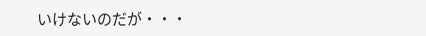いけないのだが・・・